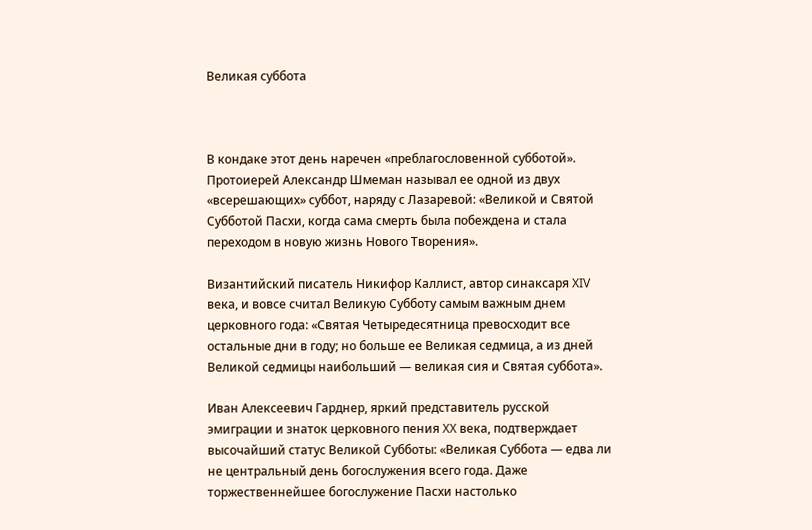Великая суббота



В кондаке этот день наречен «преблагословенной субботой». Протоиерей Александр Шмеман называл ее одной из двух «всерешающих» суббот, наряду с Лазаревой: «Великой и Святой Субботой Пасхи, когда сама смерть была побеждена и стала переходом в новую жизнь Нового Творения».

Византийский писатель Никифор Каллист, автор синаксаря XIV века, и вовсе считал Великую Субботу самым важным днем церковного года: «Святая Четыредесятница превосходит все остальные дни в году; но больше ее Великая седмица, а из дней Великой седмицы наибольший — великая сия и Святая суббота».

Иван Алексеевич Гарднер, яркий представитель русской эмиграции и знаток церковного пения XX века, подтверждает высочайший статус Великой Субботы: «Великая Суббота — едва ли не центральный день богослужения всего года. Даже торжественнейшее богослужение Пасхи настолько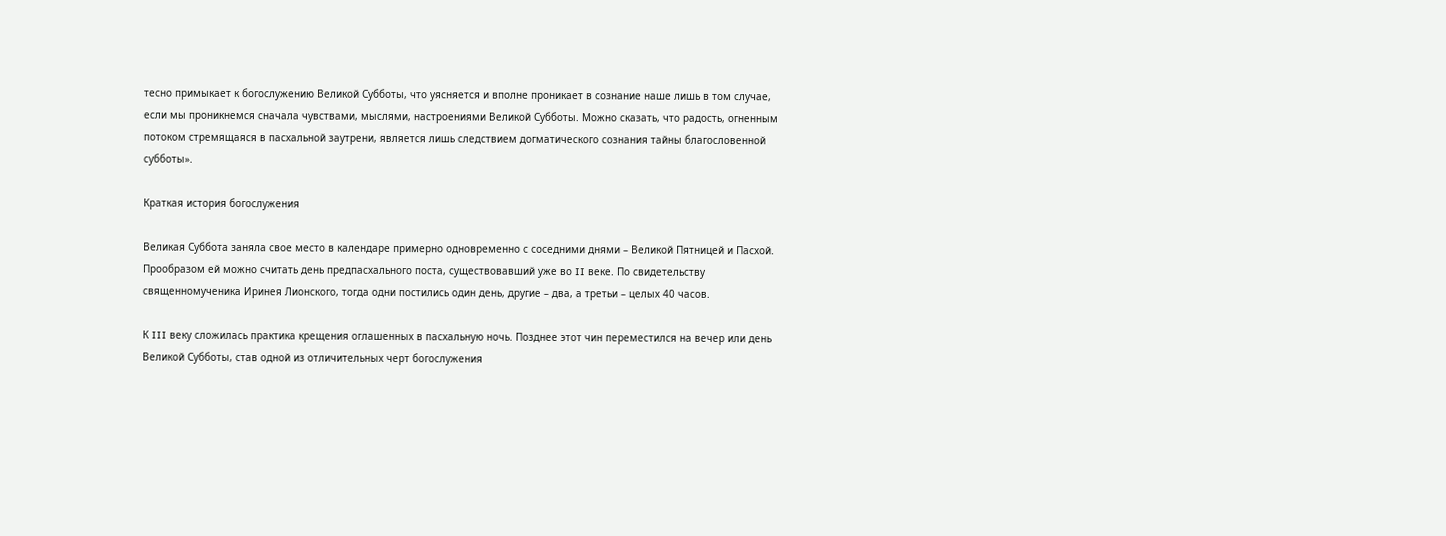тесно примыкает к богослужению Великой Субботы, что уясняется и вполне проникает в сознание наше лишь в том случае, если мы проникнемся сначала чувствами, мыслями, настроениями Великой Субботы. Можно сказать, что радость, огненным потоком стремящаяся в пасхальной заутрени, является лишь следствием догматического сознания тайны благословенной субботы».

Краткая история богослужения

Великая Суббота заняла свое место в календаре примерно одновременно с соседними днями – Великой Пятницей и Пасхой. Прообразом ей можно считать день предпасхального поста, существовавший уже во II веке. По свидетельству священномученика Иринея Лионского, тогда одни постились один день, другие – два, а третьи – целых 40 часов.

К III веку сложилась практика крещения оглашенных в пасхальную ночь. Позднее этот чин переместился на вечер или день Великой Субботы, став одной из отличительных черт богослужения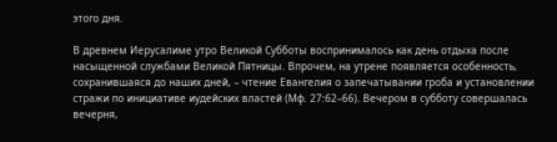этого дня.

В древнем Иерусалиме утро Великой Субботы воспринималось как день отдыха после насыщенной службами Великой Пятницы. Впрочем, на утрене появляется особенность, сохранившаяся до наших дней, – чтение Евангелия о запечатывании гроба и установлении стражи по инициативе иудейских властей (Мф. 27:62–66). Вечером в субботу совершалась вечерня,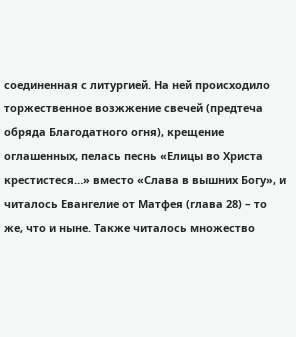соединенная с литургией. На ней происходило торжественное возжжение свечей (предтеча обряда Благодатного огня), крещение оглашенных, пелась песнь «Елицы во Христа крестистеся…» вместо «Слава в вышних Богу», и читалось Евангелие от Матфея (глава 28) – то же, что и ныне. Также читалось множество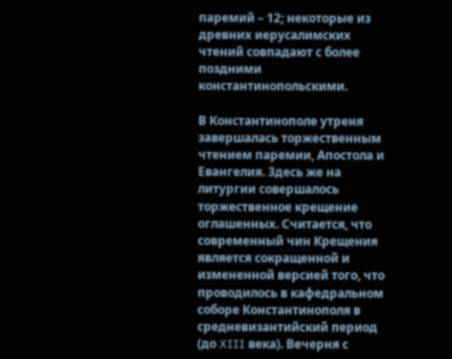паремий – 12; некоторые из древних иерусалимских чтений совпадают с более поздними константинопольскими.

В Константинополе утреня завершалась торжественным чтением паремии, Апостола и Евангелия. Здесь же на литургии совершалось торжественное крещение оглашенных. Считается, что современный чин Крещения является сокращенной и измененной версией того, что проводилось в кафедральном соборе Константинополя в средневизантийский период (до XIII века). Вечерня с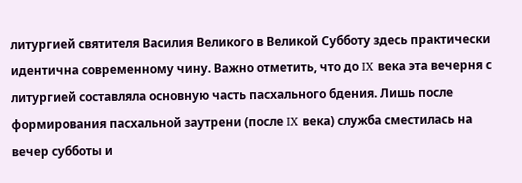литургией святителя Василия Великого в Великой Субботу здесь практически идентична современному чину. Важно отметить, что до IX века эта вечерня с литургией составляла основную часть пасхального бдения. Лишь после формирования пасхальной заутрени (после IX века) служба сместилась на вечер субботы и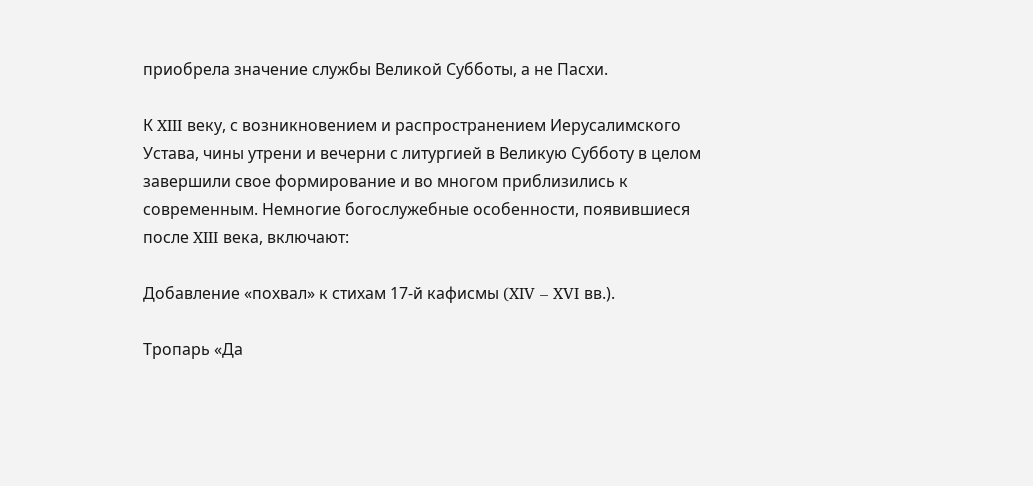приобрела значение службы Великой Субботы, а не Пасхи.

К XIII веку, с возникновением и распространением Иерусалимского Устава, чины утрени и вечерни с литургией в Великую Субботу в целом завершили свое формирование и во многом приблизились к современным. Немногие богослужебные особенности, появившиеся после XIII века, включают:

Добавление «похвал» к стихам 17-й кафисмы (XIV – XVI вв.).

Тропарь «Да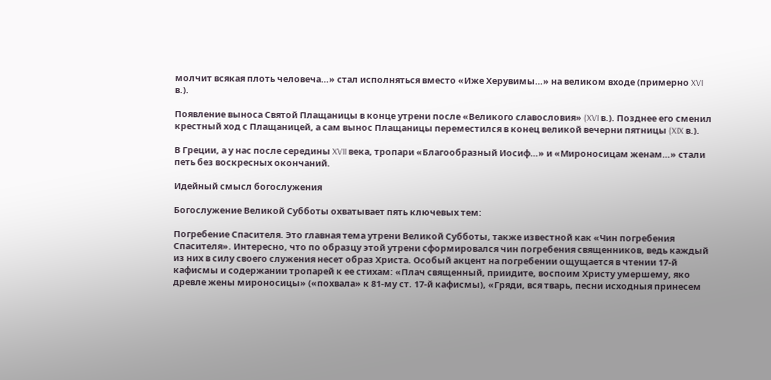молчит всякая плоть человеча…» стал исполняться вместо «Иже Херувимы…» на великом входе (примерно XVI в.).

Появление выноса Святой Плащаницы в конце утрени после «Великого славословия» (XVI в.). Позднее его сменил крестный ход с Плащаницей, а сам вынос Плащаницы переместился в конец великой вечерни пятницы (XIX в.).

В Греции, а у нас после середины XVII века, тропари «Благообразный Иосиф…» и «Мироносицам женам…» стали петь без воскресных окончаний.

Идейный смысл богослужения

Богослужение Великой Субботы охватывает пять ключевых тем:

Погребение Спасителя. Это главная тема утрени Великой Субботы, также известной как «Чин погребения Спасителя». Интересно, что по образцу этой утрени сформировался чин погребения священников, ведь каждый из них в силу своего служения несет образ Христа. Особый акцент на погребении ощущается в чтении 17-й кафисмы и содержании тропарей к ее стихам: «Плач священный, приидите, воспоим Христу умершему, яко древле жены мироносицы» («похвала» к 81-му ст. 17-й кафисмы), «Гряди, вся тварь, песни исходныя принесем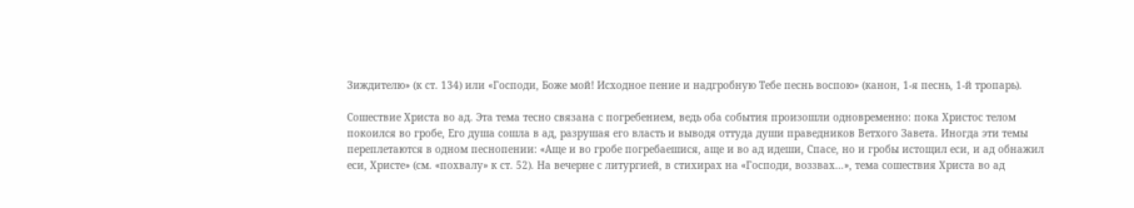Зиждителю» (к ст. 134) или «Господи, Боже мой! Исходное пение и надгробную Тебе песнь воспою» (канон, 1-я песнь, 1-й тропарь).

Сошествие Христа во ад. Эта тема тесно связана с погребением, ведь оба события произошли одновременно: пока Христос телом покоился во гробе, Его душа сошла в ад, разрушая его власть и выводя оттуда души праведников Ветхого Завета. Иногда эти темы переплетаются в одном песнопении: «Аще и во гробе погребаешися, аще и во ад идеши, Спасе, но и гробы истощил еси, и ад обнажил еси, Христе» (см. «похвалу» к ст. 52). На вечерне с литургией, в стихирах на «Господи, воззвах…», тема сошествия Христа во ад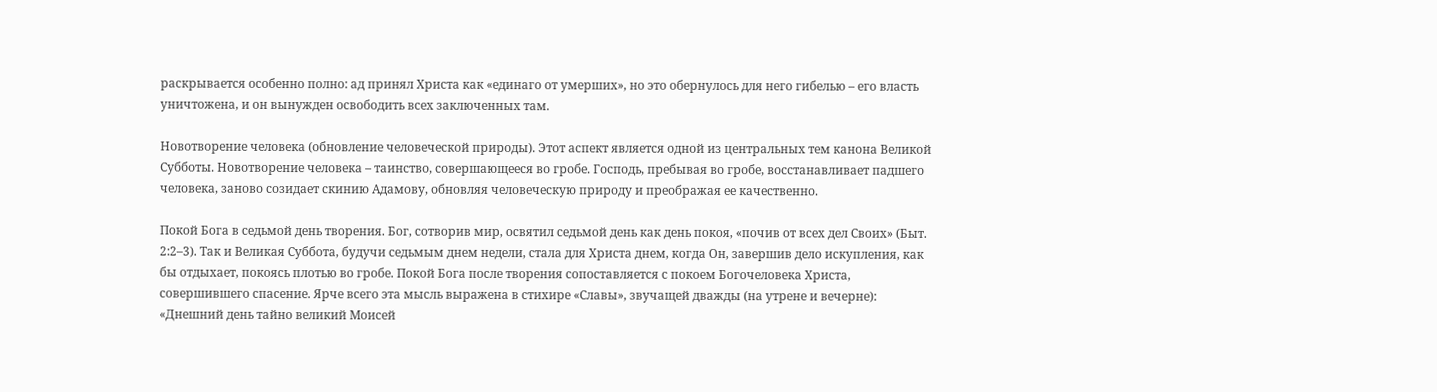раскрывается особенно полно: ад принял Христа как «единаго от умерших», но это обернулось для него гибелью – его власть уничтожена, и он вынужден освободить всех заключенных там.

Новотворение человека (обновление человеческой природы). Этот аспект является одной из центральных тем канона Великой Субботы. Новотворение человека – таинство, совершающееся во гробе. Господь, пребывая во гробе, восстанавливает падшего человека, заново созидает скинию Адамову, обновляя человеческую природу и преображая ее качественно.

Покой Бога в седьмой день творения. Бог, сотворив мир, освятил седьмой день как день покоя, «почив от всех дел Своих» (Быт. 2:2–3). Так и Великая Суббота, будучи седьмым днем недели, стала для Христа днем, когда Он, завершив дело искупления, как бы отдыхает, покоясь плотью во гробе. Покой Бога после творения сопоставляется с покоем Богочеловека Христа, совершившего спасение. Ярче всего эта мысль выражена в стихире «Славы», звучащей дважды (на утрене и вечерне): «Днешний день тайно великий Моисей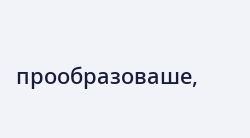прообразоваше,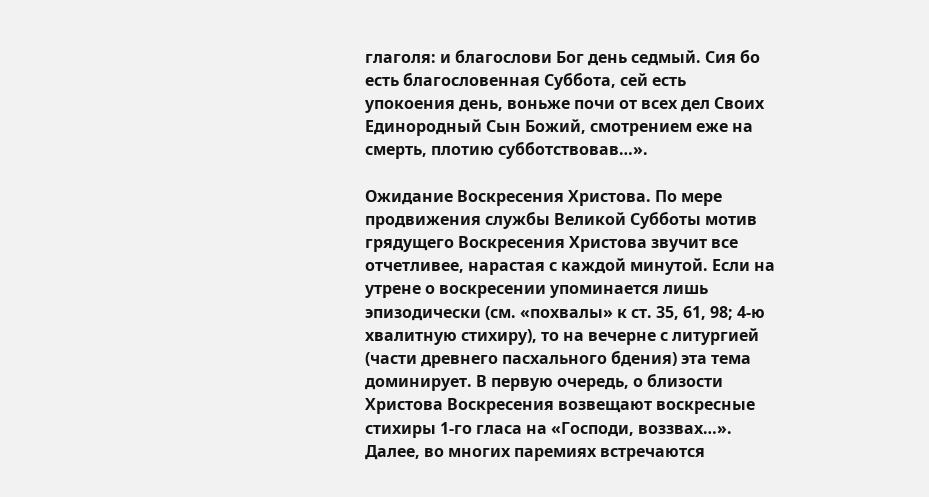глаголя: и благослови Бог день седмый. Сия бо есть благословенная Суббота, сей есть упокоения день, воньже почи от всех дел Своих Единородный Сын Божий, смотрением еже на смерть, плотию субботствовав…».

Ожидание Воскресения Христова. По мере продвижения службы Великой Субботы мотив грядущего Воскресения Христова звучит все отчетливее, нарастая с каждой минутой. Если на утрене о воскресении упоминается лишь эпизодически (см. «похвалы» к ст. 35, 61, 98; 4-ю хвалитную стихиру), то на вечерне с литургией (части древнего пасхального бдения) эта тема доминирует. В первую очередь, о близости Христова Воскресения возвещают воскресные стихиры 1-го гласа на «Господи, воззвах…». Далее, во многих паремиях встречаются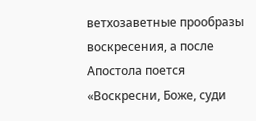ветхозаветные прообразы воскресения, а после Апостола поется «Воскресни, Боже, суди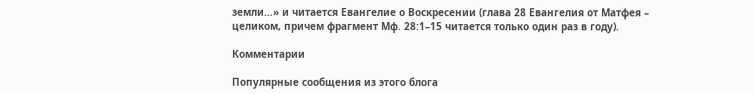земли…» и читается Евангелие о Воскресении (глава 28 Евангелия от Матфея – целиком, причем фрагмент Мф. 28:1–15 читается только один раз в году).

Комментарии

Популярные сообщения из этого блога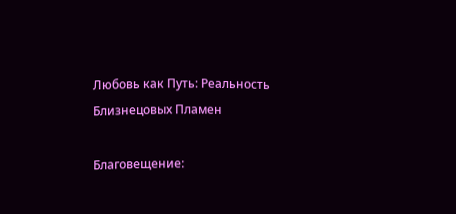Любовь как Путь: Реальность Близнецовых Пламен

Благовещение: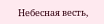Небесная весть,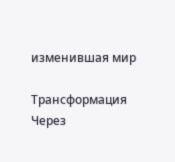изменившая мир

Трансформация Через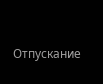Отпускание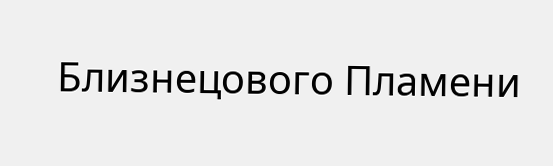Близнецового Пламени